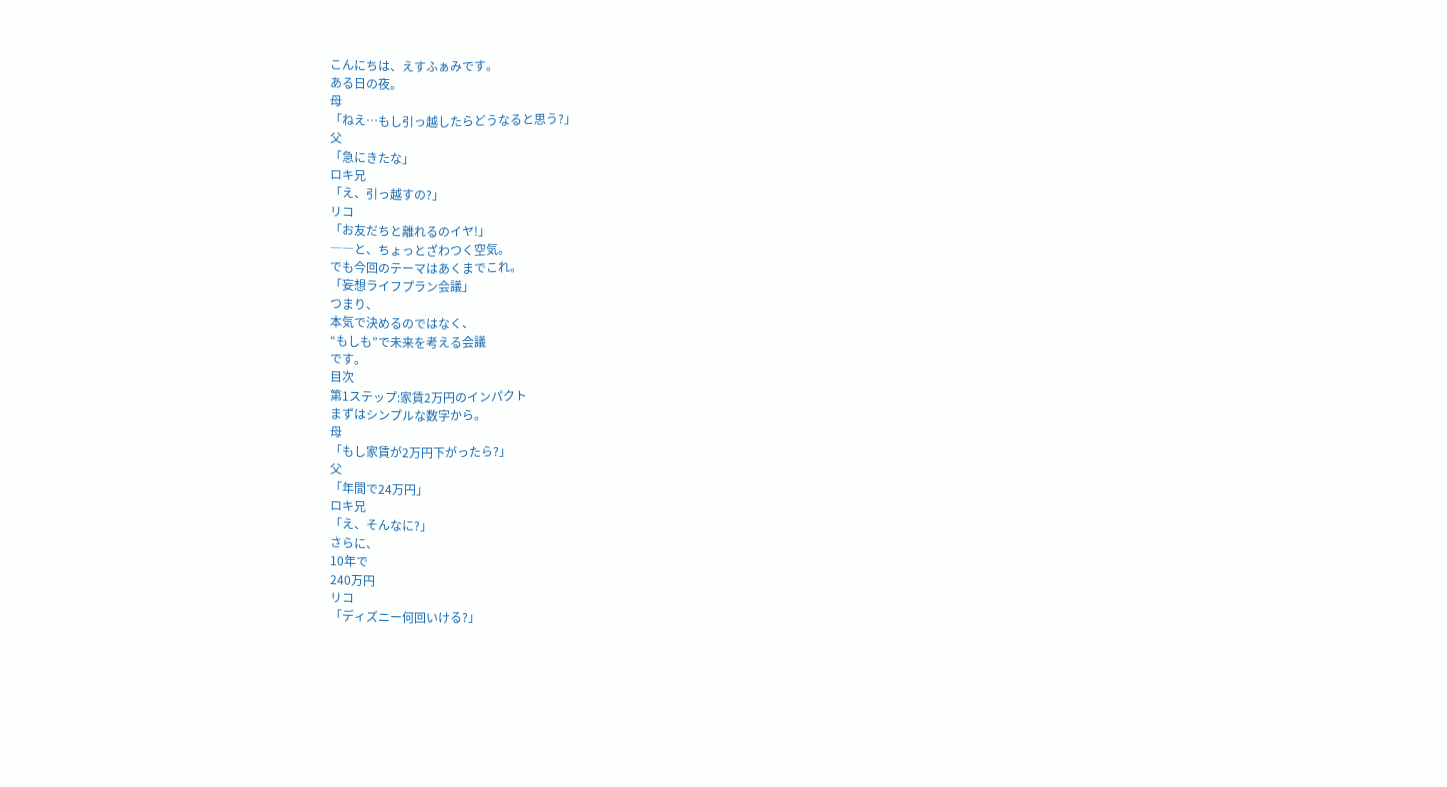こんにちは、えすふぁみです。
ある日の夜。
母
「ねえ…もし引っ越したらどうなると思う?」
父
「急にきたな」
ロキ兄
「え、引っ越すの?」
リコ
「お友だちと離れるのイヤ!」
――と、ちょっとざわつく空気。
でも今回のテーマはあくまでこれ。
「妄想ライフプラン会議」
つまり、
本気で決めるのではなく、
“もしも”で未来を考える会議
です。
目次
第1ステップ:家賃2万円のインパクト
まずはシンプルな数字から。
母
「もし家賃が2万円下がったら?」
父
「年間で24万円」
ロキ兄
「え、そんなに?」
さらに、
10年で
240万円
リコ
「ディズニー何回いける?」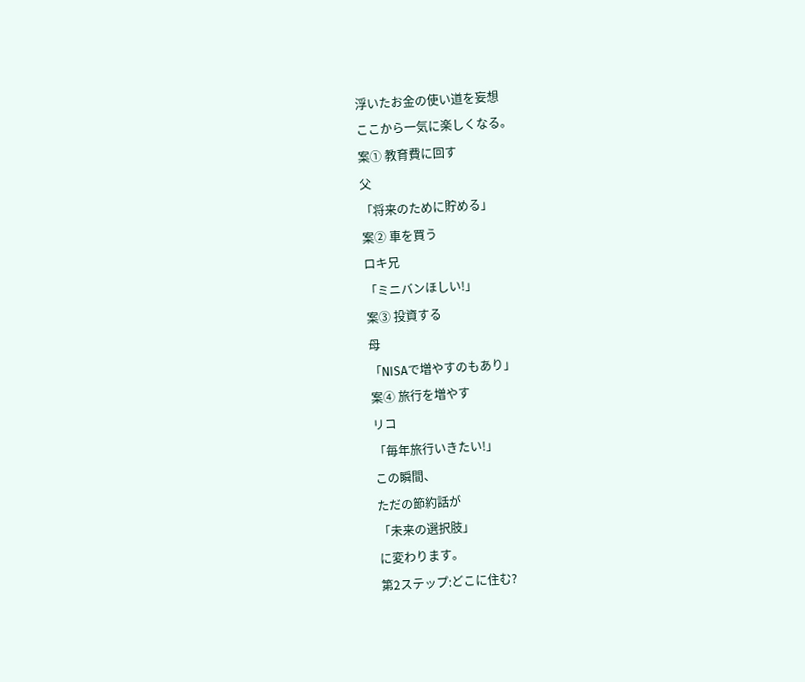浮いたお金の使い道を妄想
ここから一気に楽しくなる。
案① 教育費に回す
父
「将来のために貯める」
案② 車を買う
ロキ兄
「ミニバンほしい!」
案③ 投資する
母
「NISAで増やすのもあり」
案④ 旅行を増やす
リコ
「毎年旅行いきたい!」
この瞬間、
ただの節約話が
「未来の選択肢」
に変わります。
第2ステップ:どこに住む?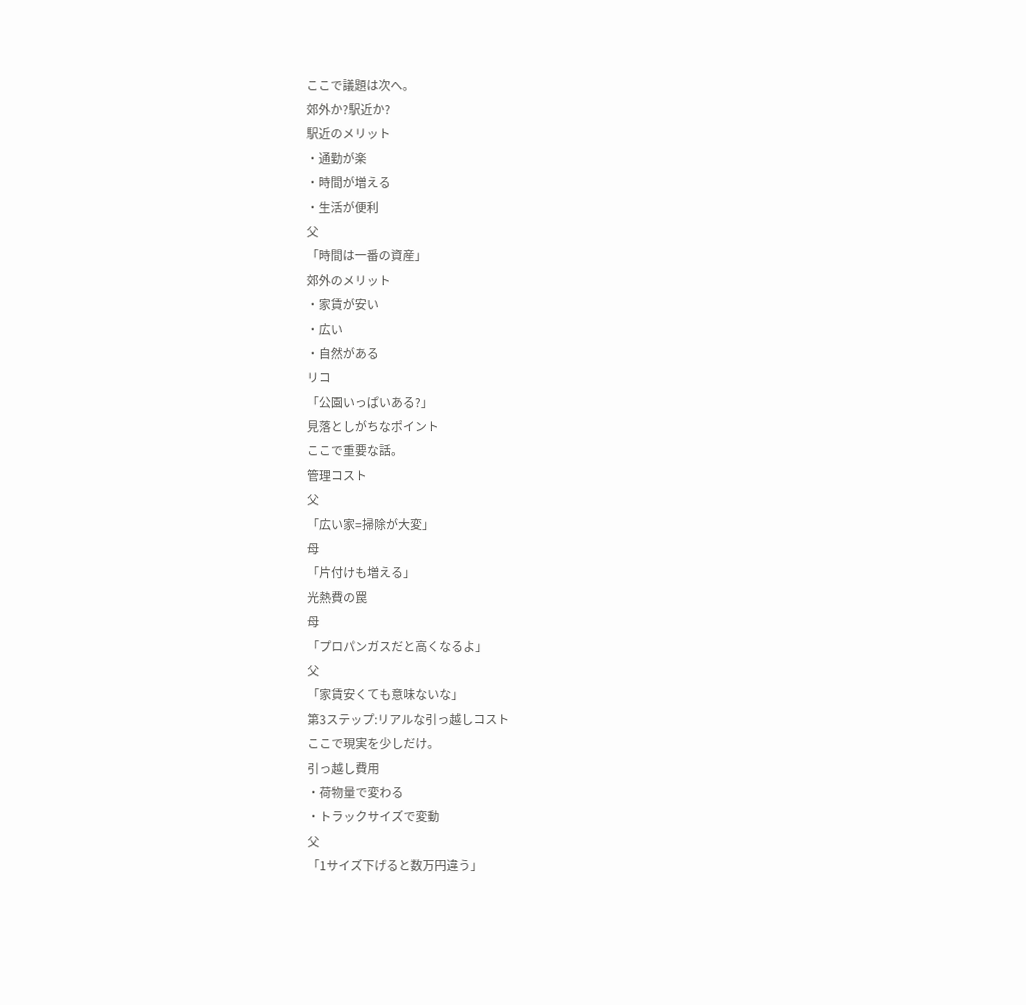ここで議題は次へ。
郊外か?駅近か?
駅近のメリット
・通勤が楽
・時間が増える
・生活が便利
父
「時間は一番の資産」
郊外のメリット
・家賃が安い
・広い
・自然がある
リコ
「公園いっぱいある?」
見落としがちなポイント
ここで重要な話。
管理コスト
父
「広い家=掃除が大変」
母
「片付けも増える」
光熱費の罠
母
「プロパンガスだと高くなるよ」
父
「家賃安くても意味ないな」
第3ステップ:リアルな引っ越しコスト
ここで現実を少しだけ。
引っ越し費用
・荷物量で変わる
・トラックサイズで変動
父
「1サイズ下げると数万円違う」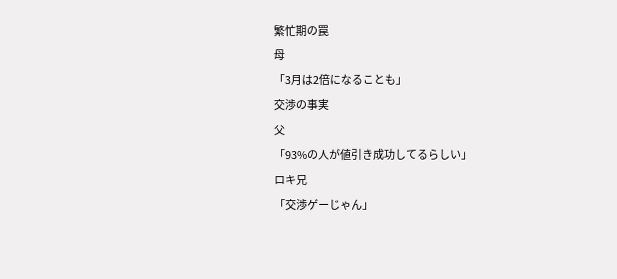繁忙期の罠
母
「3月は2倍になることも」
交渉の事実
父
「93%の人が値引き成功してるらしい」
ロキ兄
「交渉ゲーじゃん」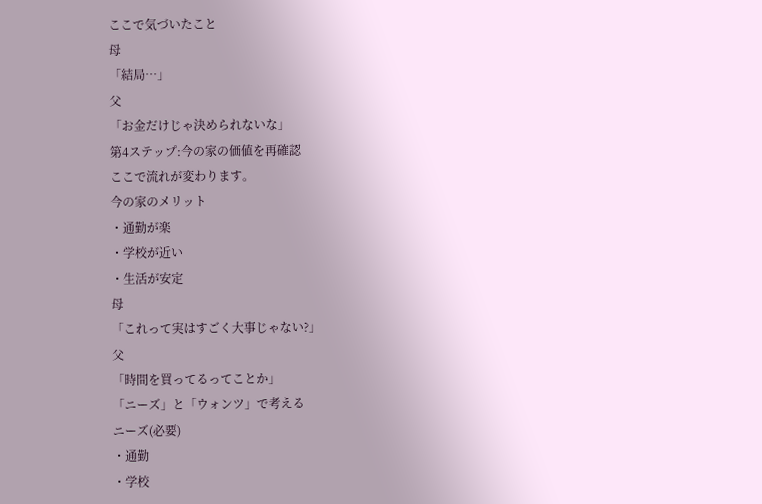ここで気づいたこと
母
「結局…」
父
「お金だけじゃ決められないな」
第4ステップ:今の家の価値を再確認
ここで流れが変わります。
今の家のメリット
・通勤が楽
・学校が近い
・生活が安定
母
「これって実はすごく大事じゃない?」
父
「時間を買ってるってことか」
「ニーズ」と「ウォンツ」で考える
ニーズ(必要)
・通勤
・学校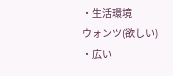・生活環境
ウォンツ(欲しい)
・広い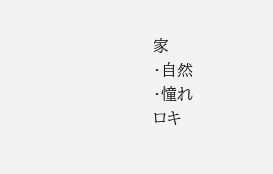家
・自然
・憧れ
ロキ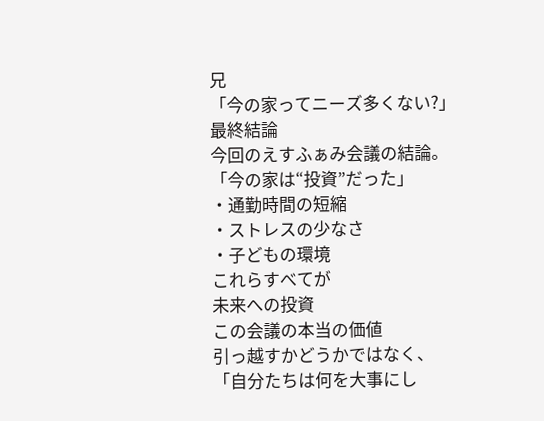兄
「今の家ってニーズ多くない?」
最終結論
今回のえすふぁみ会議の結論。
「今の家は“投資”だった」
・通勤時間の短縮
・ストレスの少なさ
・子どもの環境
これらすべてが
未来への投資
この会議の本当の価値
引っ越すかどうかではなく、
「自分たちは何を大事にし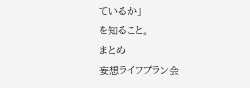ているか」
を知ること。
まとめ
妄想ライフプラン会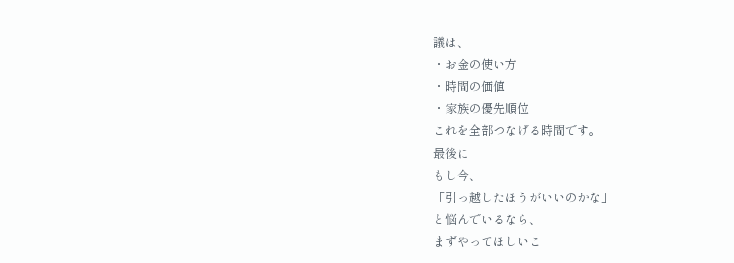議は、
・お金の使い方
・時間の価値
・家族の優先順位
これを全部つなげる時間です。
最後に
もし今、
「引っ越したほうがいいのかな」
と悩んでいるなら、
まずやってほしいこ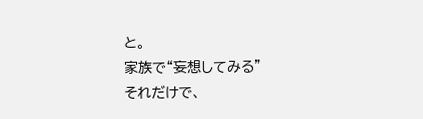と。
家族で“妄想してみる”
それだけで、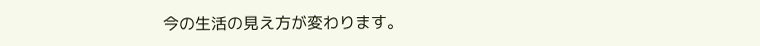今の生活の見え方が変わります。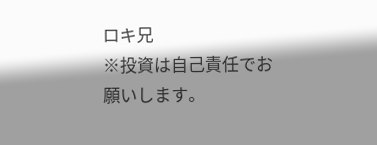ロキ兄
※投資は自己責任でお願いします。